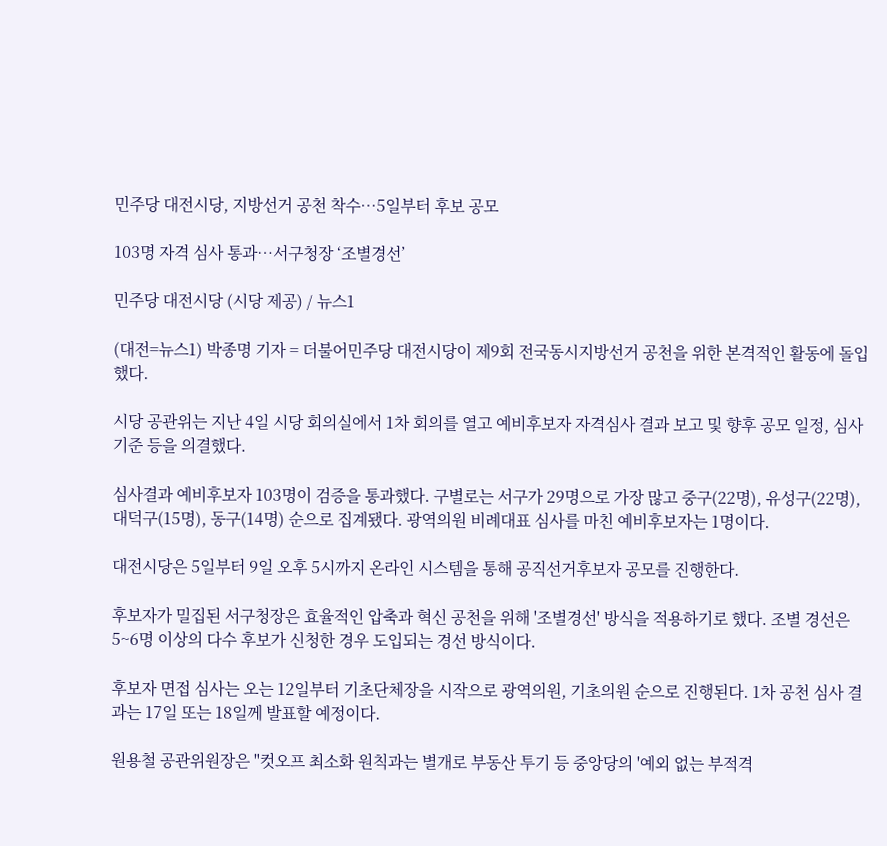민주당 대전시당, 지방선거 공천 착수…5일부터 후보 공모

103명 자격 심사 통과…서구청장 ‘조별경선’

민주당 대전시당 (시당 제공) / 뉴스1

(대전=뉴스1) 박종명 기자 = 더불어민주당 대전시당이 제9회 전국동시지방선거 공천을 위한 본격적인 활동에 돌입했다.

시당 공관위는 지난 4일 시당 회의실에서 1차 회의를 열고 예비후보자 자격심사 결과 보고 및 향후 공모 일정, 심사 기준 등을 의결했다.

심사결과 예비후보자 103명이 검증을 통과했다. 구별로는 서구가 29명으로 가장 많고 중구(22명), 유성구(22명), 대덕구(15명), 동구(14명) 순으로 집계됐다. 광역의원 비례대표 심사를 마친 예비후보자는 1명이다.

대전시당은 5일부터 9일 오후 5시까지 온라인 시스템을 통해 공직선거후보자 공모를 진행한다.

후보자가 밀집된 서구청장은 효율적인 압축과 혁신 공천을 위해 '조별경선' 방식을 적용하기로 했다. 조별 경선은 5~6명 이상의 다수 후보가 신청한 경우 도입되는 경선 방식이다.

후보자 면접 심사는 오는 12일부터 기초단체장을 시작으로 광역의원, 기초의원 순으로 진행된다. 1차 공천 심사 결과는 17일 또는 18일께 발표할 예정이다.

원용철 공관위원장은 "컷오프 최소화 원칙과는 별개로 부동산 투기 등 중앙당의 '예외 없는 부적격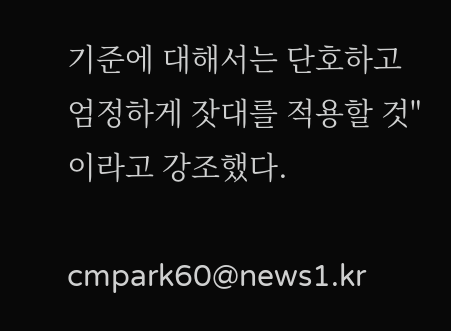기준에 대해서는 단호하고 엄정하게 잣대를 적용할 것"이라고 강조했다.

cmpark60@news1.kr